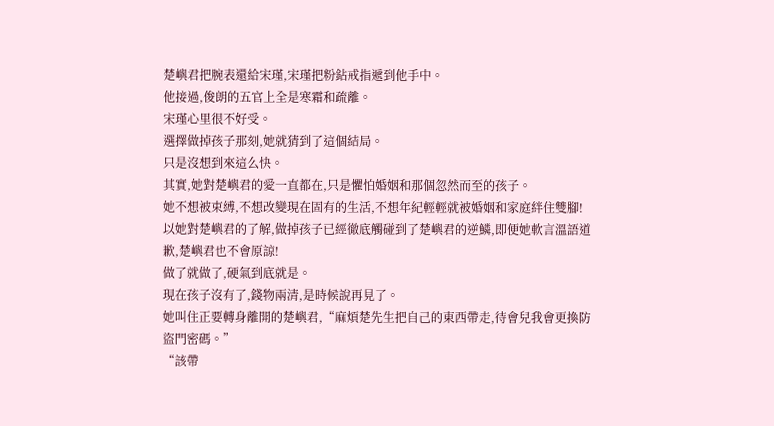楚嶼君把腕表還給宋瑾,宋瑾把粉鉆戒指遞到他手中。
他接過,俊朗的五官上全是寒霜和疏離。
宋瑾心里很不好受。
選擇做掉孩子那刻,她就猜到了這個結局。
只是沒想到來這么快。
其實,她對楚嶼君的愛一直都在,只是懼怕婚姻和那個忽然而至的孩子。
她不想被束縛,不想改變現在固有的生活,不想年紀輕輕就被婚姻和家庭絆住雙腳!
以她對楚嶼君的了解,做掉孩子已經徹底觸碰到了楚嶼君的逆鱗,即便她軟言溫語道歉,楚嶼君也不會原諒!
做了就做了,硬氣到底就是。
現在孩子沒有了,錢物兩清,是時候說再見了。
她叫住正要轉身離開的楚嶼君,“麻煩楚先生把自己的東西帶走,待會兒我會更換防盜門密碼。”
“該帶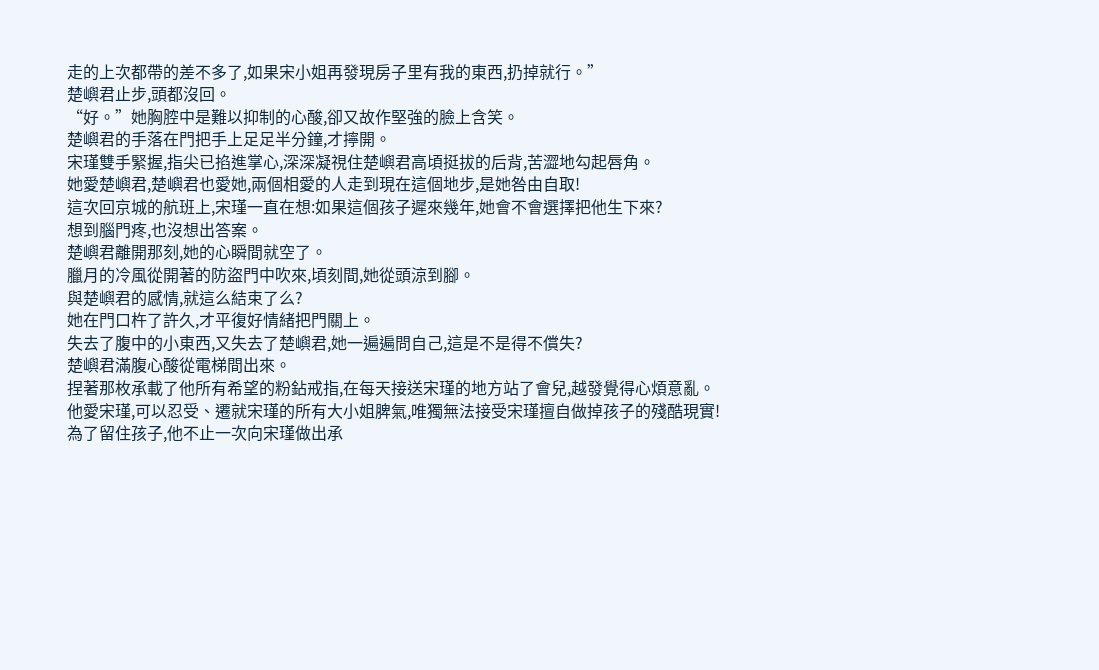走的上次都帶的差不多了,如果宋小姐再發現房子里有我的東西,扔掉就行。”
楚嶼君止步,頭都沒回。
“好。”她胸腔中是難以抑制的心酸,卻又故作堅強的臉上含笑。
楚嶼君的手落在門把手上足足半分鐘,才擰開。
宋瑾雙手緊握,指尖已掐進掌心,深深凝視住楚嶼君高頃挺拔的后背,苦澀地勾起唇角。
她愛楚嶼君,楚嶼君也愛她,兩個相愛的人走到現在這個地步,是她咎由自取!
這次回京城的航班上,宋瑾一直在想:如果這個孩子遲來幾年,她會不會選擇把他生下來?
想到腦門疼,也沒想出答案。
楚嶼君離開那刻,她的心瞬間就空了。
臘月的冷風從開著的防盜門中吹來,頃刻間,她從頭涼到腳。
與楚嶼君的感情,就這么結束了么?
她在門口杵了許久,才平復好情緒把門關上。
失去了腹中的小東西,又失去了楚嶼君,她一遍遍問自己,這是不是得不償失?
楚嶼君滿腹心酸從電梯間出來。
捏著那枚承載了他所有希望的粉鉆戒指,在每天接送宋瑾的地方站了會兒,越發覺得心煩意亂。
他愛宋瑾,可以忍受、遷就宋瑾的所有大小姐脾氣,唯獨無法接受宋瑾擅自做掉孩子的殘酷現實!
為了留住孩子,他不止一次向宋瑾做出承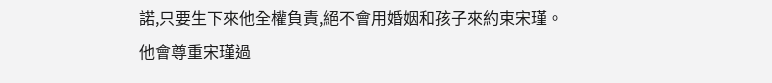諾,只要生下來他全權負責,絕不會用婚姻和孩子來約束宋瑾。
他會尊重宋瑾過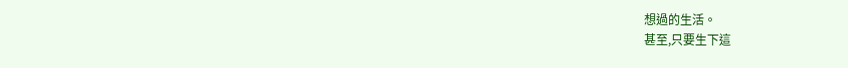想過的生活。
甚至,只要生下這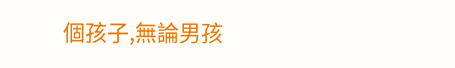個孩子,無論男孩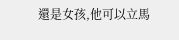還是女孩,他可以立馬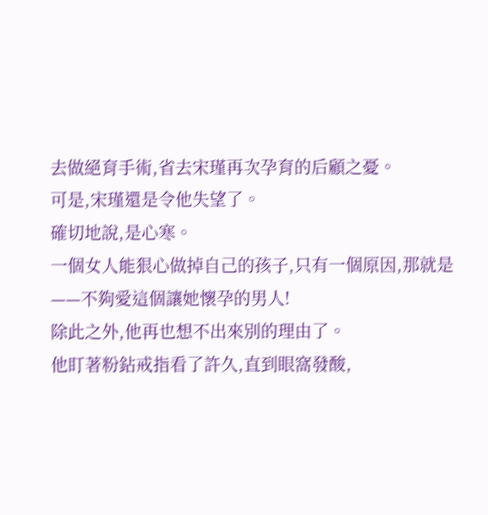去做絕育手術,省去宋瑾再次孕育的后顧之憂。
可是,宋瑾還是令他失望了。
確切地說,是心寒。
一個女人能狠心做掉自己的孩子,只有一個原因,那就是——不夠愛這個讓她懷孕的男人!
除此之外,他再也想不出來別的理由了。
他盯著粉鉆戒指看了許久,直到眼窩發酸,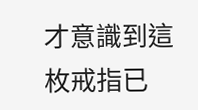才意識到這枚戒指已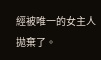經被唯一的女主人拋棄了。